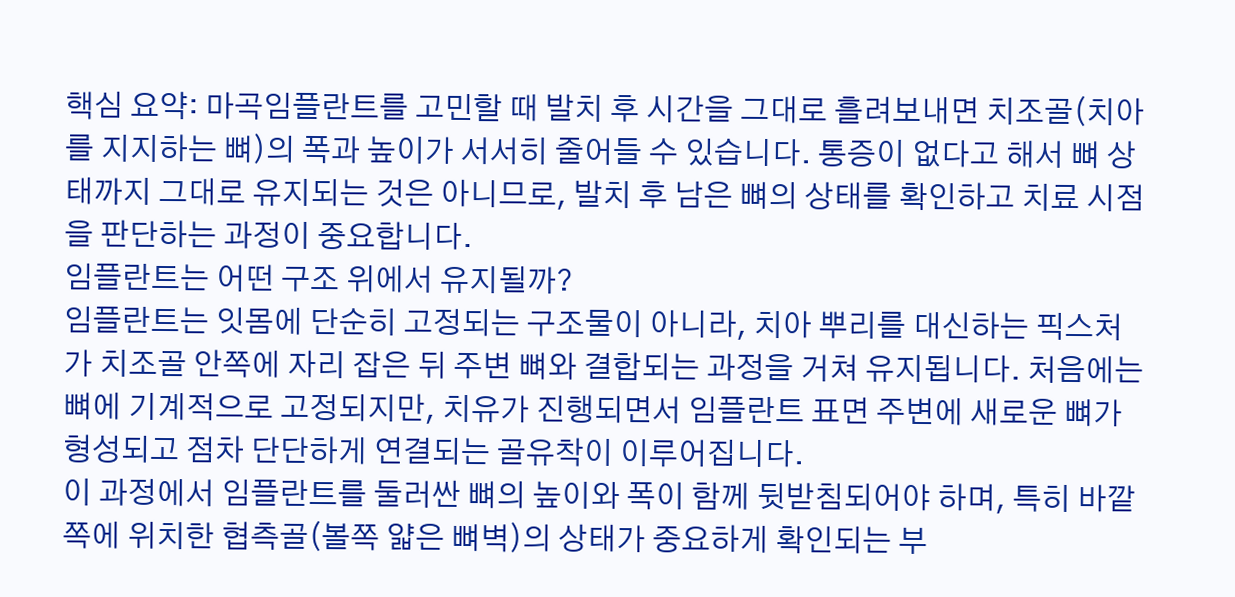핵심 요약: 마곡임플란트를 고민할 때 발치 후 시간을 그대로 흘려보내면 치조골(치아를 지지하는 뼈)의 폭과 높이가 서서히 줄어들 수 있습니다. 통증이 없다고 해서 뼈 상태까지 그대로 유지되는 것은 아니므로, 발치 후 남은 뼈의 상태를 확인하고 치료 시점을 판단하는 과정이 중요합니다.
임플란트는 어떤 구조 위에서 유지될까?
임플란트는 잇몸에 단순히 고정되는 구조물이 아니라, 치아 뿌리를 대신하는 픽스처가 치조골 안쪽에 자리 잡은 뒤 주변 뼈와 결합되는 과정을 거쳐 유지됩니다. 처음에는 뼈에 기계적으로 고정되지만, 치유가 진행되면서 임플란트 표면 주변에 새로운 뼈가 형성되고 점차 단단하게 연결되는 골유착이 이루어집니다.
이 과정에서 임플란트를 둘러싼 뼈의 높이와 폭이 함께 뒷받침되어야 하며, 특히 바깥쪽에 위치한 협측골(볼쪽 얇은 뼈벽)의 상태가 중요하게 확인되는 부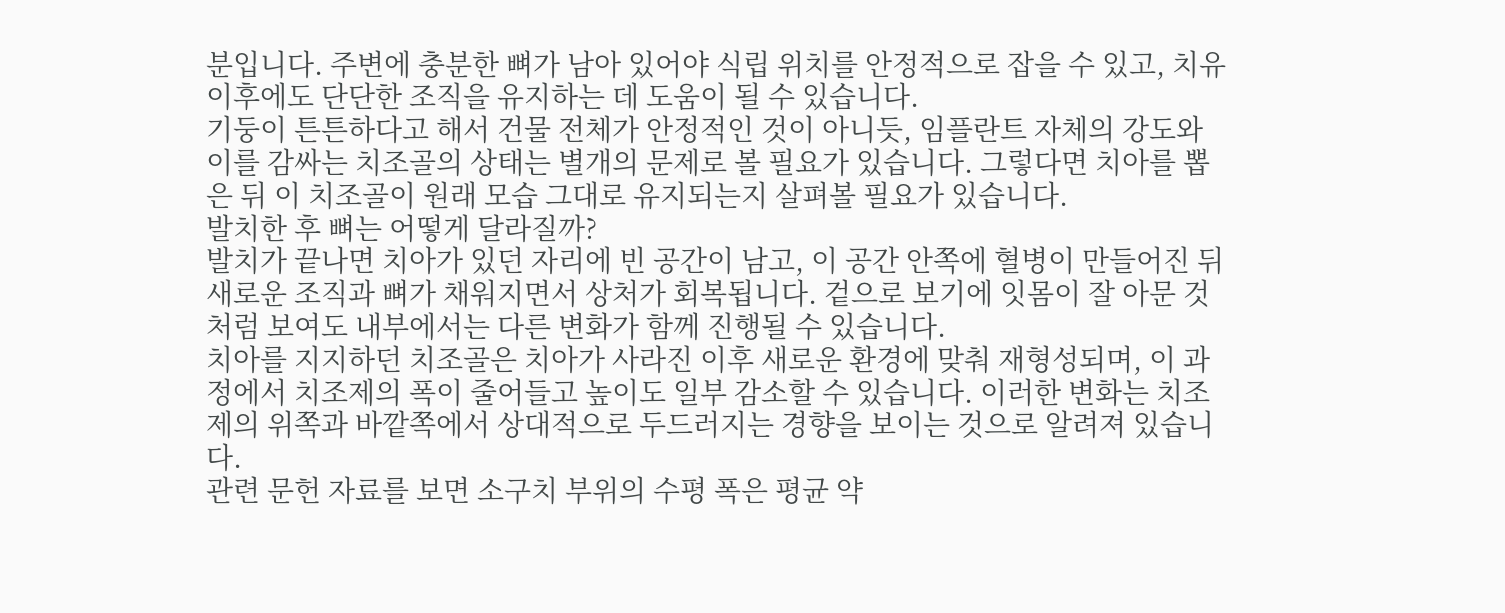분입니다. 주변에 충분한 뼈가 남아 있어야 식립 위치를 안정적으로 잡을 수 있고, 치유 이후에도 단단한 조직을 유지하는 데 도움이 될 수 있습니다.
기둥이 튼튼하다고 해서 건물 전체가 안정적인 것이 아니듯, 임플란트 자체의 강도와 이를 감싸는 치조골의 상태는 별개의 문제로 볼 필요가 있습니다. 그렇다면 치아를 뽑은 뒤 이 치조골이 원래 모습 그대로 유지되는지 살펴볼 필요가 있습니다.
발치한 후 뼈는 어떻게 달라질까?
발치가 끝나면 치아가 있던 자리에 빈 공간이 남고, 이 공간 안쪽에 혈병이 만들어진 뒤 새로운 조직과 뼈가 채워지면서 상처가 회복됩니다. 겉으로 보기에 잇몸이 잘 아문 것처럼 보여도 내부에서는 다른 변화가 함께 진행될 수 있습니다.
치아를 지지하던 치조골은 치아가 사라진 이후 새로운 환경에 맞춰 재형성되며, 이 과정에서 치조제의 폭이 줄어들고 높이도 일부 감소할 수 있습니다. 이러한 변화는 치조제의 위쪽과 바깥쪽에서 상대적으로 두드러지는 경향을 보이는 것으로 알려져 있습니다.
관련 문헌 자료를 보면 소구치 부위의 수평 폭은 평균 약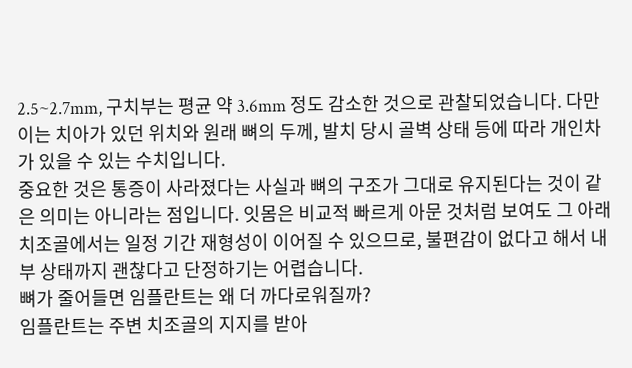2.5~2.7mm, 구치부는 평균 약 3.6mm 정도 감소한 것으로 관찰되었습니다. 다만 이는 치아가 있던 위치와 원래 뼈의 두께, 발치 당시 골벽 상태 등에 따라 개인차가 있을 수 있는 수치입니다.
중요한 것은 통증이 사라졌다는 사실과 뼈의 구조가 그대로 유지된다는 것이 같은 의미는 아니라는 점입니다. 잇몸은 비교적 빠르게 아문 것처럼 보여도 그 아래 치조골에서는 일정 기간 재형성이 이어질 수 있으므로, 불편감이 없다고 해서 내부 상태까지 괜찮다고 단정하기는 어렵습니다.
뼈가 줄어들면 임플란트는 왜 더 까다로워질까?
임플란트는 주변 치조골의 지지를 받아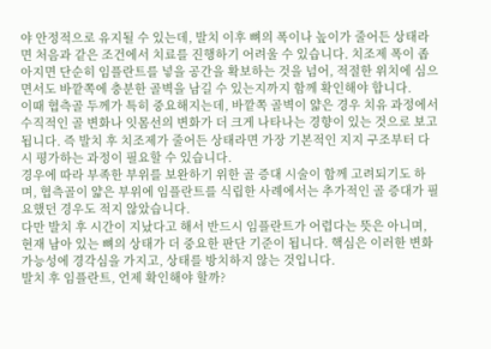야 안정적으로 유지될 수 있는데, 발치 이후 뼈의 폭이나 높이가 줄어든 상태라면 처음과 같은 조건에서 치료를 진행하기 어려울 수 있습니다. 치조제 폭이 좁아지면 단순히 임플란트를 넣을 공간을 확보하는 것을 넘어, 적절한 위치에 심으면서도 바깥쪽에 충분한 골벽을 남길 수 있는지까지 함께 확인해야 합니다.
이때 협측골 두께가 특히 중요해지는데, 바깥쪽 골벽이 얇은 경우 치유 과정에서 수직적인 골 변화나 잇몸선의 변화가 더 크게 나타나는 경향이 있는 것으로 보고됩니다. 즉 발치 후 치조제가 줄어든 상태라면 가장 기본적인 지지 구조부터 다시 평가하는 과정이 필요할 수 있습니다.
경우에 따라 부족한 부위를 보완하기 위한 골 증대 시술이 함께 고려되기도 하며, 협측골이 얇은 부위에 임플란트를 식립한 사례에서는 추가적인 골 증대가 필요했던 경우도 적지 않았습니다.
다만 발치 후 시간이 지났다고 해서 반드시 임플란트가 어렵다는 뜻은 아니며, 현재 남아 있는 뼈의 상태가 더 중요한 판단 기준이 됩니다. 핵심은 이러한 변화 가능성에 경각심을 가지고, 상태를 방치하지 않는 것입니다.
발치 후 임플란트, 언제 확인해야 할까?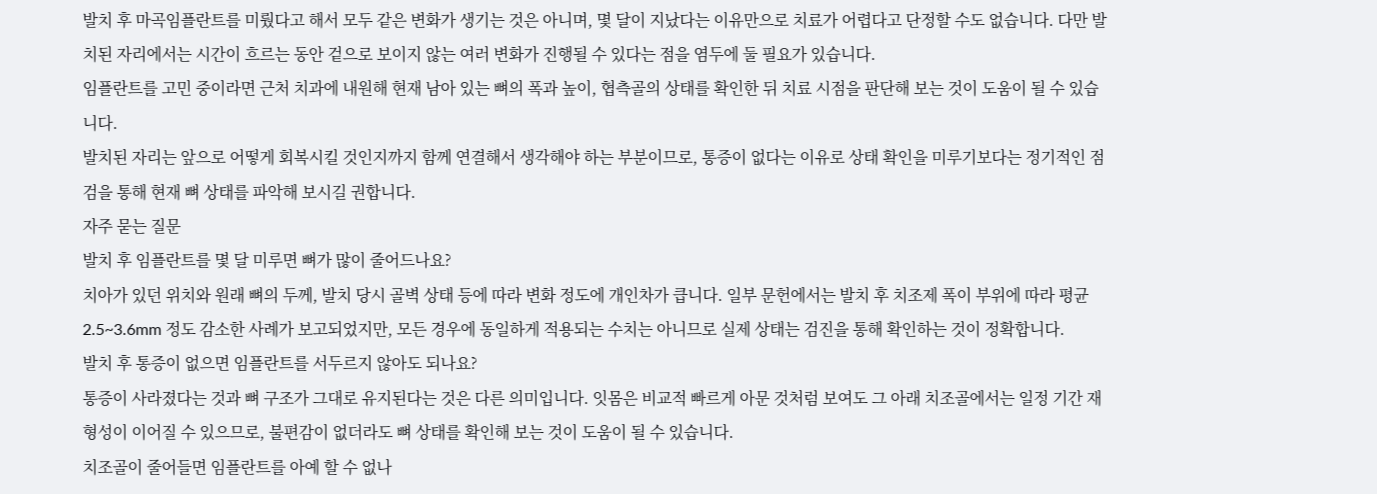발치 후 마곡임플란트를 미뤘다고 해서 모두 같은 변화가 생기는 것은 아니며, 몇 달이 지났다는 이유만으로 치료가 어렵다고 단정할 수도 없습니다. 다만 발치된 자리에서는 시간이 흐르는 동안 겉으로 보이지 않는 여러 변화가 진행될 수 있다는 점을 염두에 둘 필요가 있습니다.
임플란트를 고민 중이라면 근처 치과에 내원해 현재 남아 있는 뼈의 폭과 높이, 협측골의 상태를 확인한 뒤 치료 시점을 판단해 보는 것이 도움이 될 수 있습니다.
발치된 자리는 앞으로 어떻게 회복시킬 것인지까지 함께 연결해서 생각해야 하는 부분이므로, 통증이 없다는 이유로 상태 확인을 미루기보다는 정기적인 점검을 통해 현재 뼈 상태를 파악해 보시길 권합니다.
자주 묻는 질문
발치 후 임플란트를 몇 달 미루면 뼈가 많이 줄어드나요?
치아가 있던 위치와 원래 뼈의 두께, 발치 당시 골벽 상태 등에 따라 변화 정도에 개인차가 큽니다. 일부 문헌에서는 발치 후 치조제 폭이 부위에 따라 평균 2.5~3.6mm 정도 감소한 사례가 보고되었지만, 모든 경우에 동일하게 적용되는 수치는 아니므로 실제 상태는 검진을 통해 확인하는 것이 정확합니다.
발치 후 통증이 없으면 임플란트를 서두르지 않아도 되나요?
통증이 사라졌다는 것과 뼈 구조가 그대로 유지된다는 것은 다른 의미입니다. 잇몸은 비교적 빠르게 아문 것처럼 보여도 그 아래 치조골에서는 일정 기간 재형성이 이어질 수 있으므로, 불편감이 없더라도 뼈 상태를 확인해 보는 것이 도움이 될 수 있습니다.
치조골이 줄어들면 임플란트를 아예 할 수 없나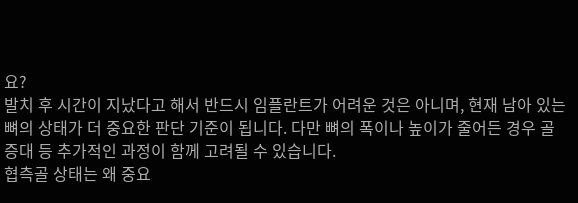요?
발치 후 시간이 지났다고 해서 반드시 임플란트가 어려운 것은 아니며, 현재 남아 있는 뼈의 상태가 더 중요한 판단 기준이 됩니다. 다만 뼈의 폭이나 높이가 줄어든 경우 골 증대 등 추가적인 과정이 함께 고려될 수 있습니다.
협측골 상태는 왜 중요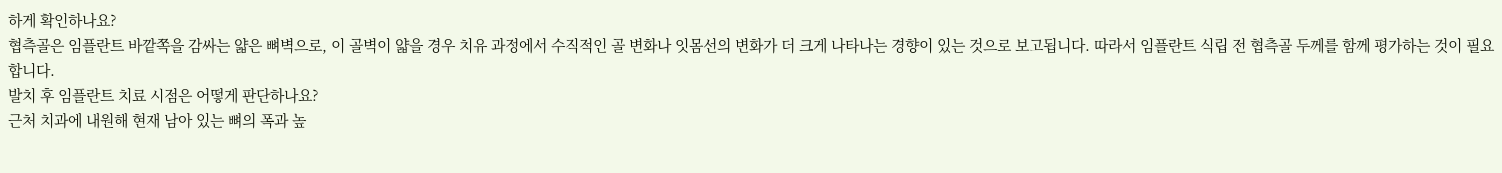하게 확인하나요?
협측골은 임플란트 바깥쪽을 감싸는 얇은 뼈벽으로, 이 골벽이 얇을 경우 치유 과정에서 수직적인 골 변화나 잇몸선의 변화가 더 크게 나타나는 경향이 있는 것으로 보고됩니다. 따라서 임플란트 식립 전 협측골 두께를 함께 평가하는 것이 필요합니다.
발치 후 임플란트 치료 시점은 어떻게 판단하나요?
근처 치과에 내원해 현재 남아 있는 뼈의 폭과 높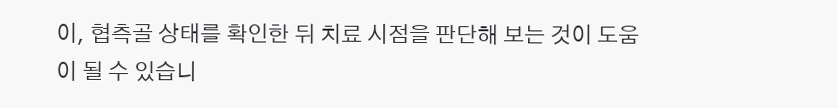이, 협측골 상태를 확인한 뒤 치료 시점을 판단해 보는 것이 도움이 될 수 있습니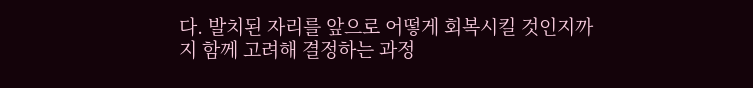다. 발치된 자리를 앞으로 어떻게 회복시킬 것인지까지 함께 고려해 결정하는 과정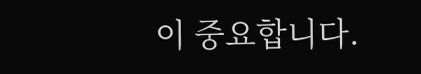이 중요합니다.